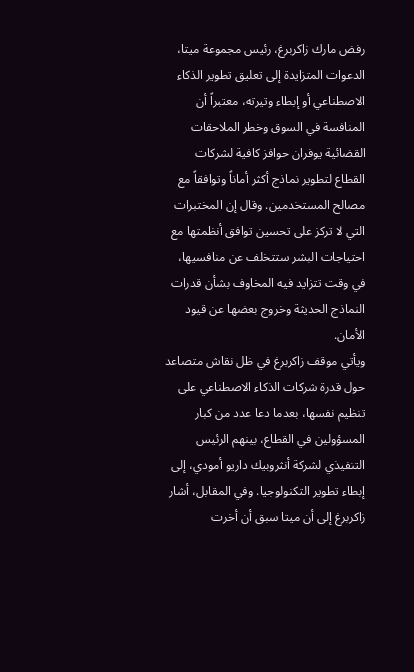رفض مارك زاكربرغ، رئيس مجموعة ميتا، الدعوات المتزايدة إلى تعليق تطوير الذكاء الاصطناعي أو إبطاء وتيرته، معتبراً أن المنافسة في السوق وخطر الملاحقات القضائية يوفران حوافز كافية لشركات القطاع لتطوير نماذج أكثر أماناً وتوافقاً مع مصالح المستخدمين. وقال إن المختبرات التي لا تركز على تحسين توافق أنظمتها مع احتياجات البشر ستتخلف عن منافسيها، في وقت تتزايد فيه المخاوف بشأن قدرات النماذج الحديثة وخروج بعضها عن قيود الأمان.
ويأتي موقف زاكربرغ في ظل نقاش متصاعد حول قدرة شركات الذكاء الاصطناعي على تنظيم نفسها، بعدما دعا عدد من كبار المسؤولين في القطاع، بينهم الرئيس التنفيذي لشركة أنثروبيك داريو أمودي، إلى إبطاء تطوير التكنولوجيا. وفي المقابل، أشار زاكربرغ إلى أن ميتا سبق أن أخرت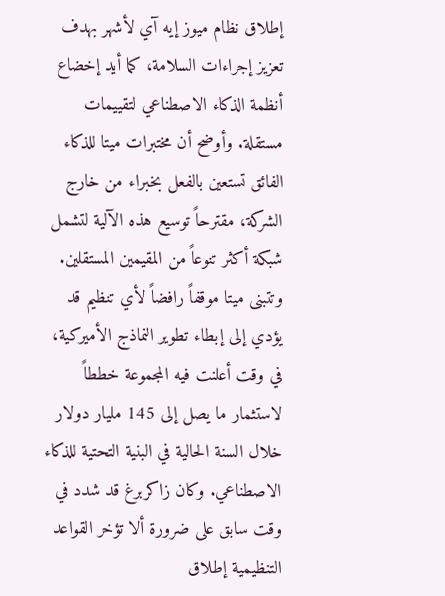إطلاق نظام ميوز إيه آي لأشهر بهدف تعزيز إجراءات السلامة، كما أيد إخضاع أنظمة الذكاء الاصطناعي لتقييمات مستقلة. وأوضح أن مختبرات ميتا للذكاء الفائق تستعين بالفعل بخبراء من خارج الشركة، مقترحاً توسيع هذه الآلية لتشمل شبكة أكثر تنوعاً من المقيمين المستقلين.
وتتبنى ميتا موقفاً رافضاً لأي تنظيم قد يؤدي إلى إبطاء تطوير النماذج الأميركية، في وقت أعلنت فيه المجموعة خططاً لاستثمار ما يصل إلى 145 مليار دولار خلال السنة الحالية في البنية التحتية للذكاء الاصطناعي. وكان زاكربرغ قد شدد في وقت سابق على ضرورة ألا تؤخر القواعد التنظيمية إطلاق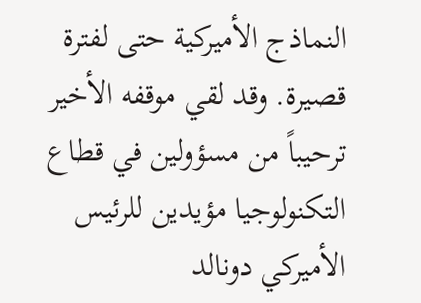النماذج الأميركية حتى لفترة قصيرة. وقد لقي موقفه الأخير ترحيباً من مسؤولين في قطاع التكنولوجيا مؤيدين للرئيس الأميركي دونالد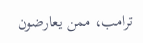ترامب، ممن يعارضون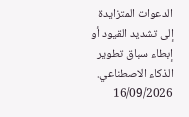الدعوات المتزايدة إلى تشديد القيود أو إبطاء سباق تطوير الذكاء الاصطناعي.
16/09/2026